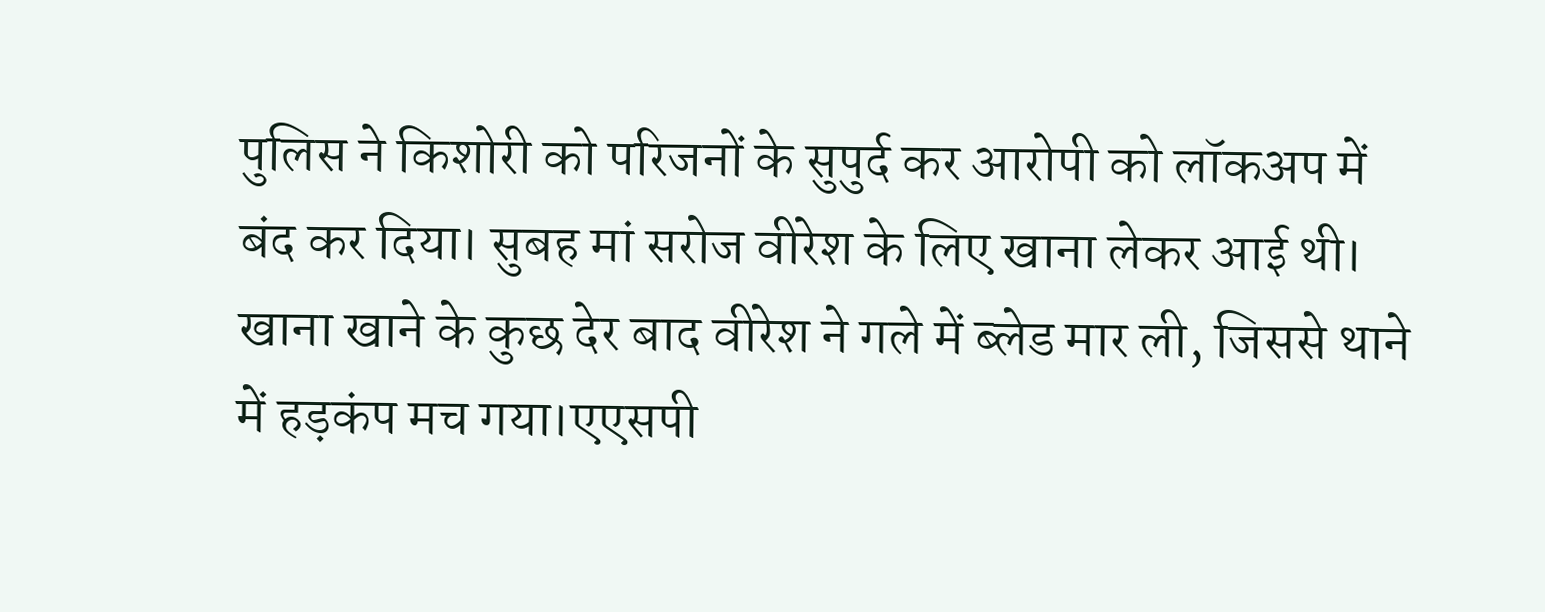पुलिस ने किशोरी को परिजनों के सुपुर्द कर आरोपी को लॉकअप में बंद कर दिया। सुबह मां सरोज वीरेश के लिए खाना लेकर आई थी। खाना खाने के कुछ देर बाद वीरेश ने गले में ब्लेड मार ली, जिससे थाने में हड़कंप मच गया।एएसपी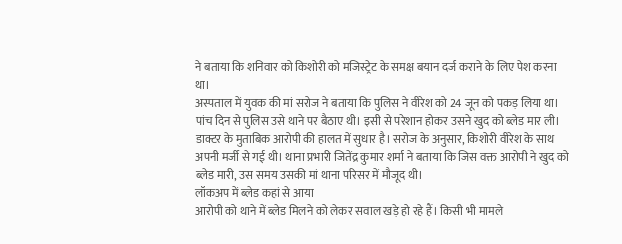ने बताया कि शनिवार को किशोरी को मजिस्ट्रेट के समक्ष बयान दर्ज कराने के लिए पेश करना था।
अस्पताल में युवक की मां सरोज ने बताया कि पुलिस ने वीरेश को 24 जून को पकड़ लिया था। पांच दिन से पुलिस उसे थाने पर बैठाए थी। इसी से परेशान होकर उसने खुद को ब्लेड मार ली। डाक्टर के मुताबिक आरोपी की हालत में सुधार है। सरोज के अनुसार, किशोरी वीरेश के साथ अपनी मर्जी से गई थी। थाना प्रभारी जितेंद्र कुमार शर्मा ने बताया कि जिस वक्त आरोपी ने खुद को ब्लेड मारी, उस समय उसकी मां थाना परिसर में मौजूद थी।
लॉकअप में ब्लेड कहां से आया
आरोपी को थाने में ब्लेड मिलने को लेकर सवाल खड़े हो रहे हैं। किसी भी मामले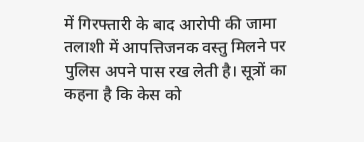में गिरफ्तारी के बाद आरोपी की जामा तलाशी में आपत्तिजनक वस्तु मिलने पर पुलिस अपने पास रख लेती है। सूत्रों का कहना है कि केस को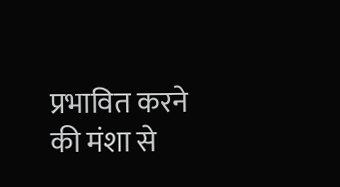प्रभावित करने की मंशा से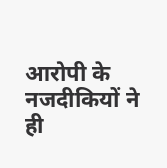आरोपी के नजदीकियों ने ही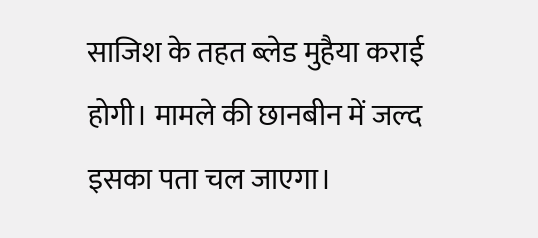साजिश के तहत ब्लेड मुहैया कराई होगी। मामले की छानबीन में जल्द इसका पता चल जाएगा।